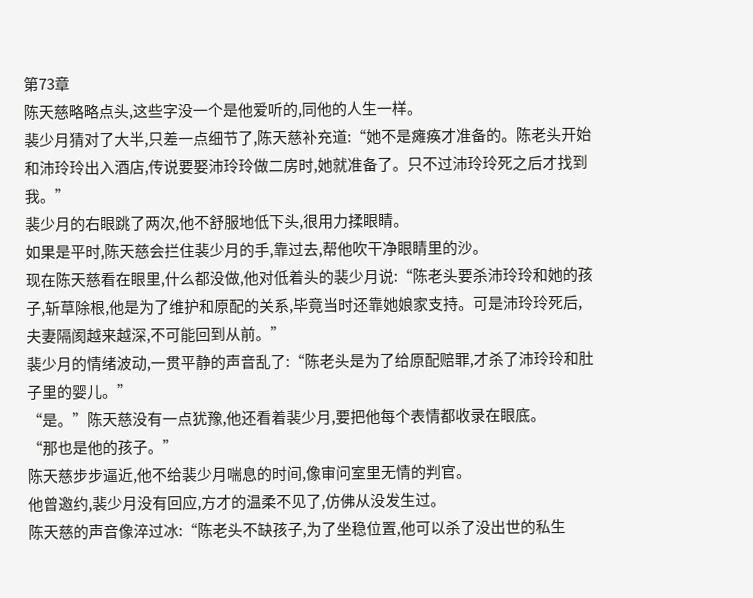第73章
陈天慈略略点头,这些字没一个是他爱听的,同他的人生一样。
裴少月猜对了大半,只差一点细节了,陈天慈补充道:“她不是瘫痪才准备的。陈老头开始和沛玲玲出入酒店,传说要娶沛玲玲做二房时,她就准备了。只不过沛玲玲死之后才找到我。”
裴少月的右眼跳了两次,他不舒服地低下头,很用力揉眼睛。
如果是平时,陈天慈会拦住裴少月的手,靠过去,帮他吹干净眼睛里的沙。
现在陈天慈看在眼里,什么都没做,他对低着头的裴少月说:“陈老头要杀沛玲玲和她的孩子,斩草除根,他是为了维护和原配的关系,毕竟当时还靠她娘家支持。可是沛玲玲死后,夫妻隔阂越来越深,不可能回到从前。”
裴少月的情绪波动,一贯平静的声音乱了:“陈老头是为了给原配赔罪,才杀了沛玲玲和肚子里的婴儿。”
“是。”陈天慈没有一点犹豫,他还看着裴少月,要把他每个表情都收录在眼底。
“那也是他的孩子。”
陈天慈步步逼近,他不给裴少月喘息的时间,像审问室里无情的判官。
他曾邀约,裴少月没有回应,方才的温柔不见了,仿佛从没发生过。
陈天慈的声音像淬过冰:“陈老头不缺孩子,为了坐稳位置,他可以杀了没出世的私生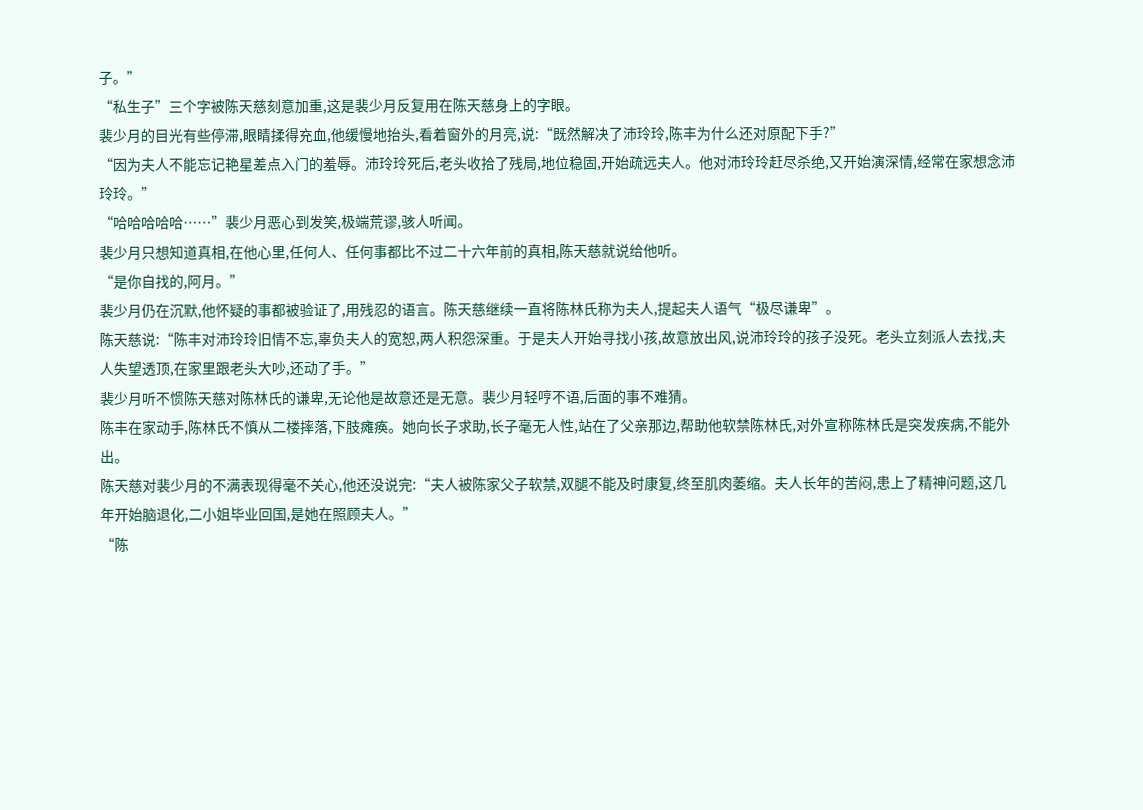子。”
“私生子”三个字被陈天慈刻意加重,这是裴少月反复用在陈天慈身上的字眼。
裴少月的目光有些停滞,眼睛揉得充血,他缓慢地抬头,看着窗外的月亮,说:“既然解决了沛玲玲,陈丰为什么还对原配下手?”
“因为夫人不能忘记艳星差点入门的羞辱。沛玲玲死后,老头收拾了残局,地位稳固,开始疏远夫人。他对沛玲玲赶尽杀绝,又开始演深情,经常在家想念沛玲玲。”
“哈哈哈哈哈……”裴少月恶心到发笑,极端荒谬,骇人听闻。
裴少月只想知道真相,在他心里,任何人、任何事都比不过二十六年前的真相,陈天慈就说给他听。
“是你自找的,阿月。”
裴少月仍在沉默,他怀疑的事都被验证了,用残忍的语言。陈天慈继续一直将陈林氏称为夫人,提起夫人语气“极尽谦卑”。
陈天慈说:“陈丰对沛玲玲旧情不忘,辜负夫人的宽恕,两人积怨深重。于是夫人开始寻找小孩,故意放出风,说沛玲玲的孩子没死。老头立刻派人去找,夫人失望透顶,在家里跟老头大吵,还动了手。”
裴少月听不惯陈天慈对陈林氏的谦卑,无论他是故意还是无意。裴少月轻哼不语,后面的事不难猜。
陈丰在家动手,陈林氏不慎从二楼摔落,下肢瘫痪。她向长子求助,长子毫无人性,站在了父亲那边,帮助他软禁陈林氏,对外宣称陈林氏是突发疾病,不能外出。
陈天慈对裴少月的不满表现得毫不关心,他还没说完:“夫人被陈家父子软禁,双腿不能及时康复,终至肌肉萎缩。夫人长年的苦闷,患上了精神问题,这几年开始脑退化,二小姐毕业回国,是她在照顾夫人。”
“陈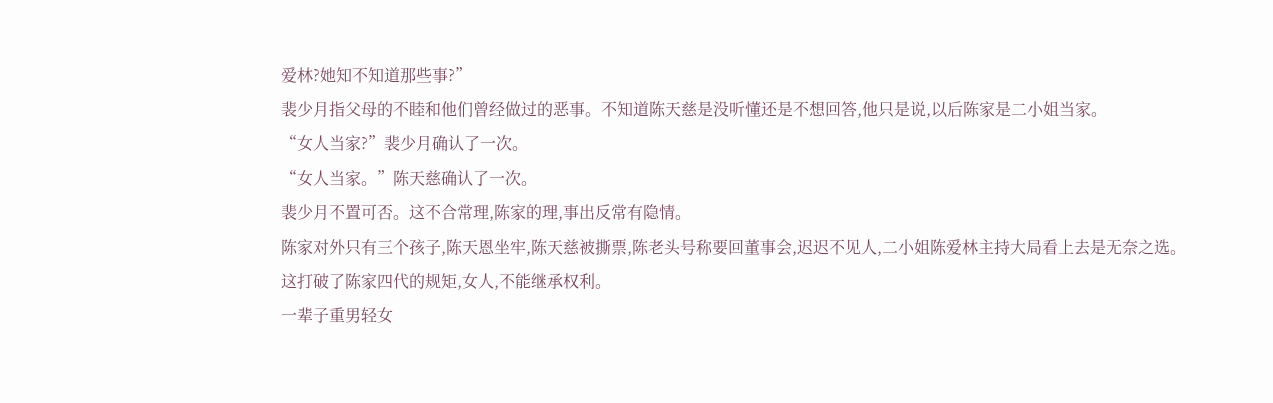爱林?她知不知道那些事?”
裴少月指父母的不睦和他们曾经做过的恶事。不知道陈天慈是没听懂还是不想回答,他只是说,以后陈家是二小姐当家。
“女人当家?”裴少月确认了一次。
“女人当家。”陈天慈确认了一次。
裴少月不置可否。这不合常理,陈家的理,事出反常有隐情。
陈家对外只有三个孩子,陈天恩坐牢,陈天慈被撕票,陈老头号称要回董事会,迟迟不见人,二小姐陈爱林主持大局看上去是无奈之选。
这打破了陈家四代的规矩,女人,不能继承权利。
一辈子重男轻女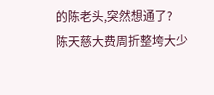的陈老头,突然想通了?
陈天慈大费周折整垮大少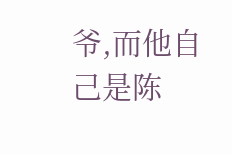爷,而他自己是陈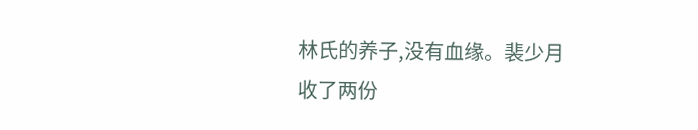林氏的养子,没有血缘。裴少月收了两份